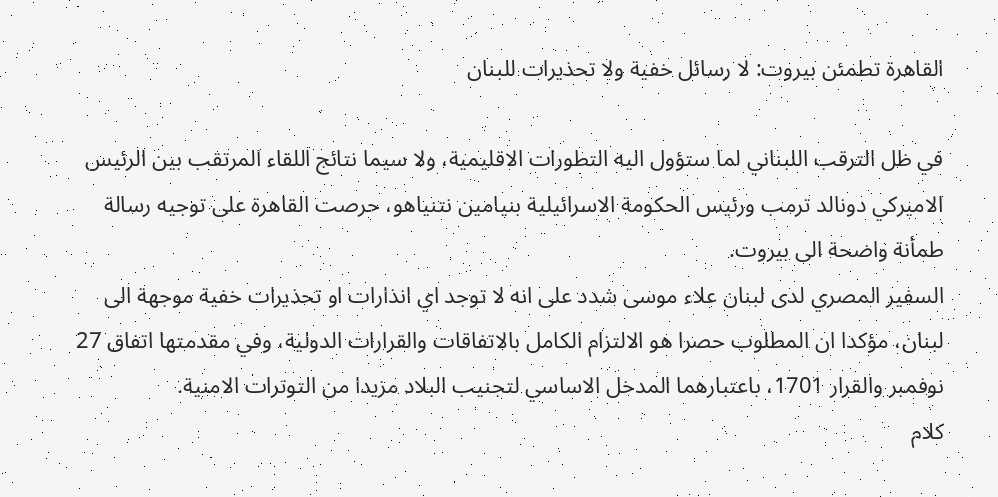القاهرة تطمئن بيروت: لا رسائل خفية ولا تحذيرات للبنان

في ظل الترقب اللبناني لما ستؤول اليه التطورات الاقليمية، ولا سيما نتائج اللقاء المرتقب بين الرئيس الاميركي دونالد ترمب ورئيس الحكومة الاسرائيلية بنيامين نتنياهو، حرصت القاهرة على توجيه رسالة طمأنة واضحة الى بيروت.
السفير المصري لدى لبنان علاء موسى شدد على انه لا توجد اي انذارات او تحذيرات خفية موجهة الى لبنان، مؤكدا ان المطلوب حصرا هو الالتزام الكامل بالاتفاقات والقرارات الدولية، وفي مقدمتها اتفاق 27 نوفمبر والقرار 1701، باعتبارهما المدخل الاساسي لتجنيب البلاد مزيدا من التوترات الامنية.
كلام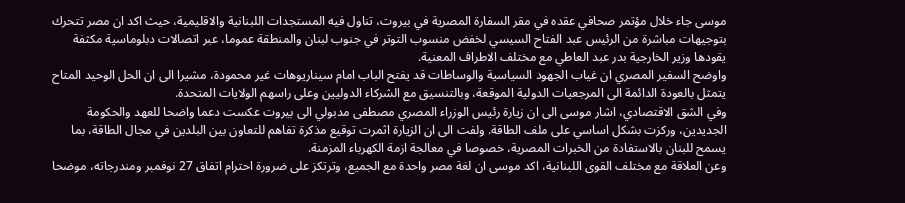موسى جاء خلال مؤتمر صحافي عقده في مقر السفارة المصرية في بيروت، تناول فيه المستجدات اللبنانية والاقليمية، حيث اكد ان مصر تتحرك بتوجيهات مباشرة من الرئيس عبد الفتاح السيسي لخفض منسوب التوتر في جنوب لبنان والمنطقة عموما، عبر اتصالات دبلوماسية مكثفة يقودها وزير الخارجية بدر عبد العاطي مع مختلف الاطراف المعنية.
واوضح السفير المصري ان غياب الجهود السياسية والوساطات قد يفتح الباب امام سيناريوهات غير محمودة، مشيرا الى ان الحل الوحيد المتاح يتمثل بالعودة الدائمة الى المرجعيات الدولية الموقعة، وبالتنسيق مع الشركاء الدوليين وعلى راسهم الولايات المتحدة.
وفي الشق الاقتصادي، اشار موسى الى ان زيارة رئيس الوزراء المصري مصطفى مدبولي الى بيروت عكست دعما واضحا للعهد والحكومة الجديدين، وركزت بشكل اساسي على ملف الطاقة. ولفت الى ان الزيارة اثمرت توقيع مذكرة تفاهم للتعاون بين البلدين في مجال الطاقة، بما يسمح للبنان بالاستفادة من الخبرات المصرية، خصوصا في معالجة ازمة الكهرباء المزمنة.
وعن العلاقة مع مختلف القوى اللبنانية، اكد موسى ان لغة مصر واحدة مع الجميع، وترتكز على ضرورة احترام اتفاق 27 نوفمبر ومندرجاته، موضحا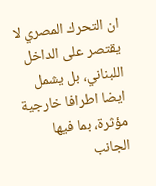ان التحرك المصري لا يقتصر على الداخل اللبناني، بل يشمل ايضا اطرافا خارجية مؤثرة، بما فيها الجانب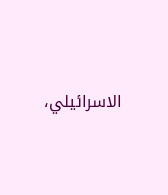الاسرائيلي،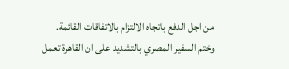من اجل الدفع باتجاه الالتزام بالاتفاقات القائمة.
وختم السفير المصري بالتشديد على ان القاهرة تعمل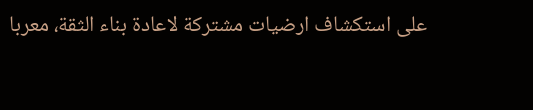على استكشاف ارضيات مشتركة لاعادة بناء الثقة، معربا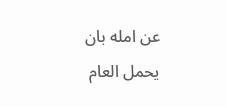عن امله بان يحمل العام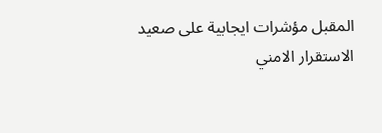المقبل مؤشرات ايجابية على صعيد الاستقرار الامني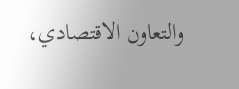والتعاون الاقتصادي،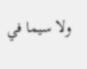ولا سيما في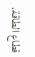قطاع الطاقة.